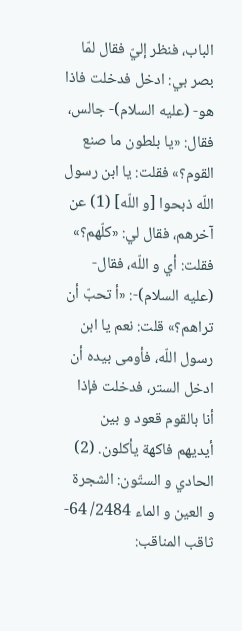الباب، فنظر إليّ فقال لمّا بصر بي: ادخل فدخلت فاذا هو- (عليه السلام)- جالس، فقال: «يا بلطون ما صنع القوم؟» فقلت: يا ابن رسول اللّه ذبحوا [و اللّه] (1) عن آخرهم، فقال لي: «كلّهم؟» فقلت: أي و اللّه، فقال- (عليه السلام)-: «أ تحبّ أن تراهم؟» قلت: نعم يا ابن رسول اللّه، فأومى بيده أن ادخل الستر، فدخلت فإذا أنا بالقوم قعود و بين أيديهم فاكهة يأكلون. (2) الحادي و الستّون: الشجرة و العين و الماء 2484/ 64- ثاقب المناقب: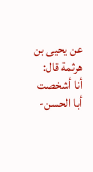عن يحيى بن هرثمة قال: أنا أشخصت أبا الحسن-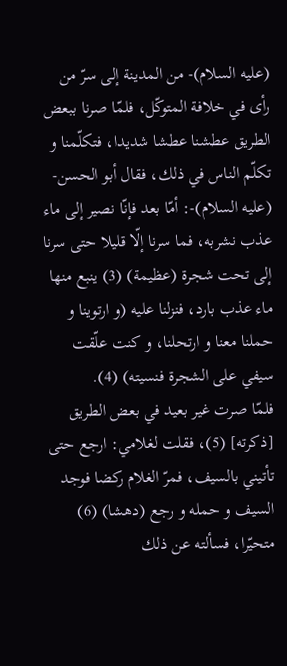(عليه السلام)- من المدينة إلى سرّ من رأى في خلافة المتوكّل، فلمّا صرنا ببعض الطريق عطشنا عطشا شديدا، فتكلّمنا و تكلّم الناس في ذلك، فقال أبو الحسن- (عليه السلام)-: أمّا بعد فإنّا نصير إلى ماء عذب نشربه، فما سرنا إلّا قليلا حتى سرنا إلى تحت شجرة (عظيمة) (3) ينبع منها ماء عذب بارد، فنزلنا عليه (و ارتوينا و حملنا معنا و ارتحلنا، و كنت علّقت سيفي على الشجرة فنسيته) (4).
فلمّا صرت غير بعيد في بعض الطريق [ذكرته] (5)، فقلت لغلامي: ارجع حتى تأتيني بالسيف، فمرّ الغلام ركضا فوجد السيف و حمله و رجع (دهشا) (6) متحيّرا، فسألته عن ذلك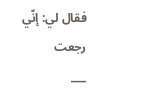فقال لي: إنّي رجعت
___